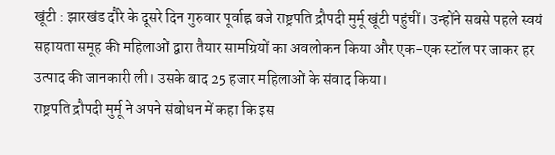खूंटी : झारखंड दौरे के दूसरे दिन गुरुवार पूर्वाह्न बजे राष्ट्रपति द्रौपदी मुर्मू खूंटी पहुंचीं। उन्होंने सबसे पहले स्वयं सहायता समूह की महिलाओं द्वारा तैयार सामग्रियों का अवलोकन किया और एक-एक स्टॉल पर जाकर हर उत्पाद की जानकारी ली। उसके बाद 25 हजार महिलाओं के संवाद किया।
राष्ट्रपति द्रौपदी मुर्मू ने अपने संबोधन में कहा कि इस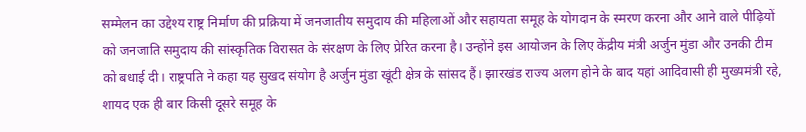सम्मेलन का उद्देश्य राष्ट्र निर्माण की प्रक्रिया में जनजातीय समुदाय की महिलाओं और सहायता समूह के योगदान के स्मरण करना और आने वाले पीढ़ियों को जनजाति समुदाय की सांस्कृतिक विरासत के संरक्षण के लिए प्रेरित करना है। उन्होंने इस आयोजन के लिए केंद्रीय मंत्री अर्जुन मुंडा और उनकी टीम को बधाई दी। राष्ट्रपति ने कहा यह सुखद संयोग है अर्जुन मुंडा खूंटी क्षेत्र के सांसद हैं। झारखंड राज्य अलग होने के बाद यहां आदिवासी ही मुख्यमंत्री रहे, शायद एक ही बार किसी दूसरे समूह के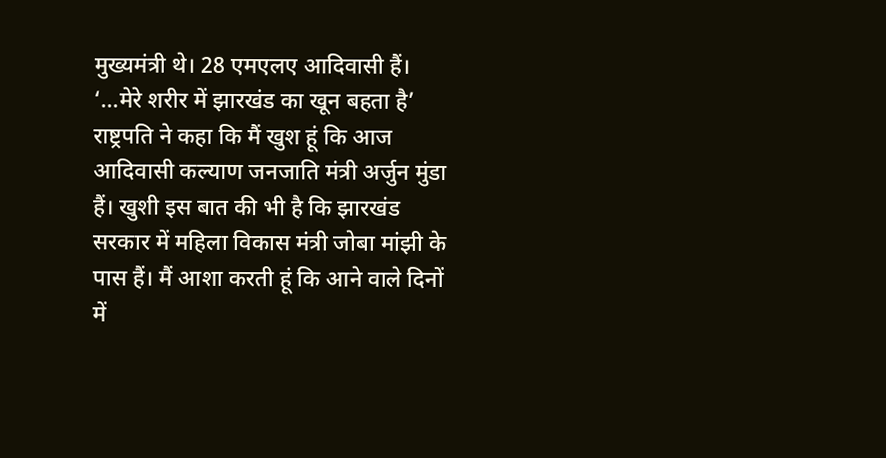मुख्यमंत्री थे। 28 एमएलए आदिवासी हैं।
‘…मेरे शरीर में झारखंड का खून बहता है’
राष्ट्रपति ने कहा कि मैं खुश हूं कि आज आदिवासी कल्याण जनजाति मंत्री अर्जुन मुंडा हैं। खुशी इस बात की भी है कि झारखंड सरकार में महिला विकास मंत्री जोबा मांझी के पास हैं। मैं आशा करती हूं कि आने वाले दिनों में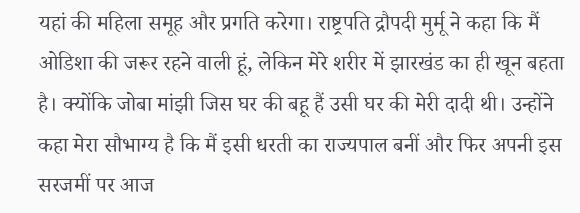यहां की महिला समूह और प्रगति करेगा। राष्ट्रपति द्रौपदी मुर्मू ने कहा कि मैं ओडिशा की जरूर रहने वाली हूं, लेकिन मेरे शरीर में झारखंड का ही खून बहता है। क्योंकि जोबा मांझी जिस घर की बहू हैं उसी घर की मेरी दादी थी। उन्होंने कहा मेरा सौभाग्य है कि मैं इसी धरती का राज्यपाल बनीं और फिर अपनी इस सरजमीं पर आज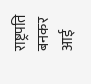राष्ट्रपति बनकर आई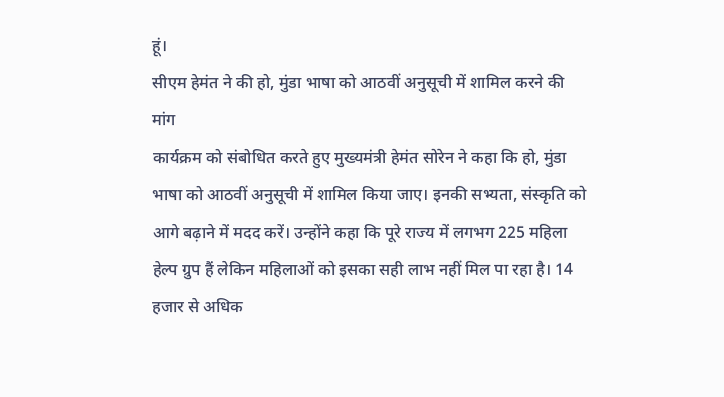हूं।
सीएम हेमंत ने की हो, मुंडा भाषा को आठवीं अनुसूची में शामिल करने की मांग
कार्यक्रम को संबोधित करते हुए मुख्यमंत्री हेमंत सोरेन ने कहा कि हो, मुंडा भाषा को आठवीं अनुसूची में शामिल किया जाए। इनकी सभ्यता, संस्कृति को आगे बढ़ाने में मदद करें। उन्होंने कहा कि पूरे राज्य में लगभग 225 महिला हेल्प ग्रुप हैं लेकिन महिलाओं को इसका सही लाभ नहीं मिल पा रहा है। 14 हजार से अधिक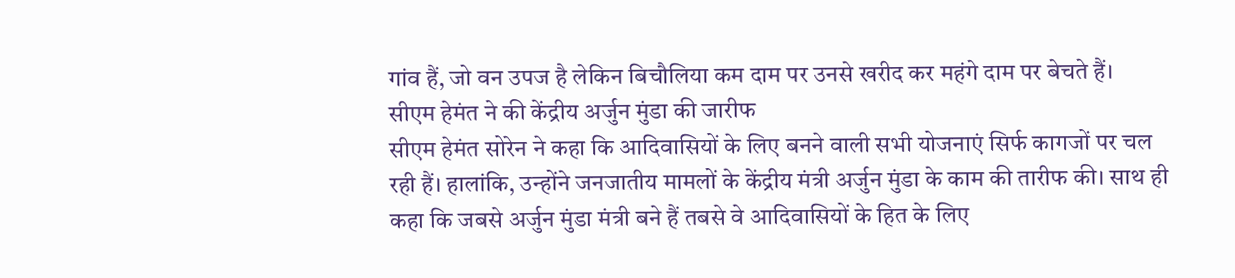गांव हैं, जो वन उपज है लेकिन बिचौलिया कम दाम पर उनसे खरीद कर महंगे दाम पर बेचते हैं।
सीएम हेमंत ने की केंद्रीय अर्जुन मुंडा की जारीफ
सीएम हेमंत सोरेन ने कहा कि आदिवासियों के लिए बनने वाली सभी योजनाएं सिर्फ कागजों पर चल रही हैं। हालांकि, उन्होंने जनजातीय मामलों के केंद्रीय मंत्री अर्जुन मुंडा के काम की तारीफ की। साथ ही कहा कि जबसे अर्जुन मुंडा मंत्री बने हैं तबसे वे आदिवासियों के हित के लिए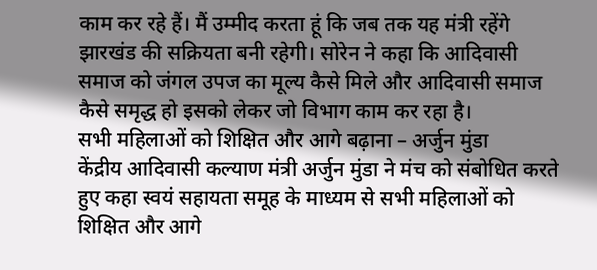काम कर रहे हैं। मैं उम्मीद करता हूं कि जब तक यह मंत्री रहेंगे झारखंड की सक्रियता बनी रहेगी। सोरेन ने कहा कि आदिवासी समाज को जंगल उपज का मूल्य कैसे मिले और आदिवासी समाज कैसे समृद्ध हो इसको लेकर जो विभाग काम कर रहा है।
सभी महिलाओं को शिक्षित और आगे बढ़ाना – अर्जुन मुंडा
केंद्रीय आदिवासी कल्याण मंत्री अर्जुन मुंडा ने मंच को संबोधित करते हुए कहा स्वयं सहायता समूह के माध्यम से सभी महिलाओं को शिक्षित और आगे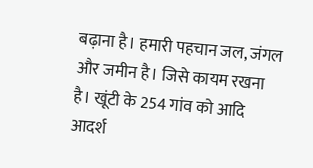बढ़ाना है। हमारी पहचान जल, जंगल और जमीन है। जिसे कायम रखना है। खूंटी के 254 गांव को आदि आदर्श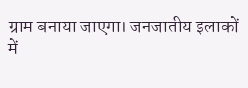ग्राम बनाया जाएगा। जनजातीय इलाकों में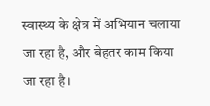स्वास्थ्य के क्षेत्र में अभियान चलाया जा रहा है, और बेहतर काम किया जा रहा है।